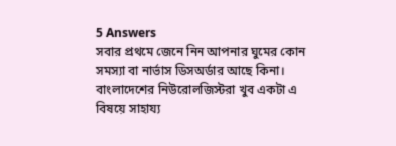5 Answers
সবার প্রথমে জেনে নিন আপনার ঘুমের কোন সমস্যা বা নার্ভাস ডিসঅর্ডার আছে কিনা। বাংলাদেশের নিউরোলজিস্টরা খুব একটা এ বিষয়ে সাহায্য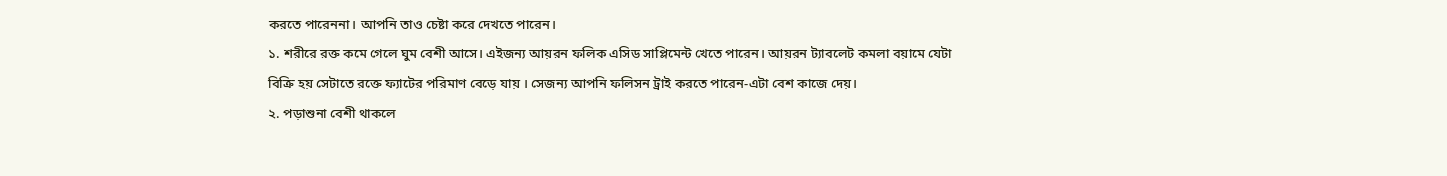করতে পারেননা। আপনি তাও চেষ্টা করে দেখতে পারেন।
১. শরীরে রক্ত কমে গেলে ঘুম বেশী আসে। এইজন্য আয়রন ফলিক এসিড সাপ্লিমেন্ট খেতে পারেন। আয়রন ট্যাবলেট কমলা বয়ামে যেটা বিক্রি হয় সেটাতে রক্তে ফ্যাটের পরিমাণ বেড়ে যায় । সেজন্য আপনি ফলিসন ট্রাই করতে পারেন-এটা বেশ কাজে দেয়।
২. পড়াশুনা বেশী থাকলে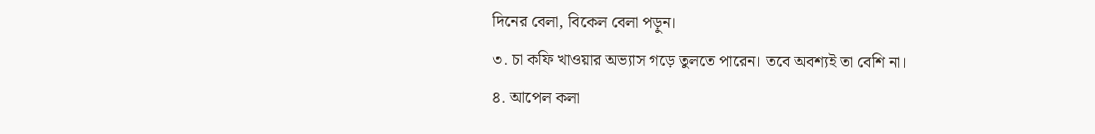দিনের বেলা, বিকেল বেলা পড়ুন।
৩. চা কফি খাওয়ার অভ্যাস গড়ে তুলতে পারেন। তবে অবশ্যই তা বেশি না।
৪. আপেল কলা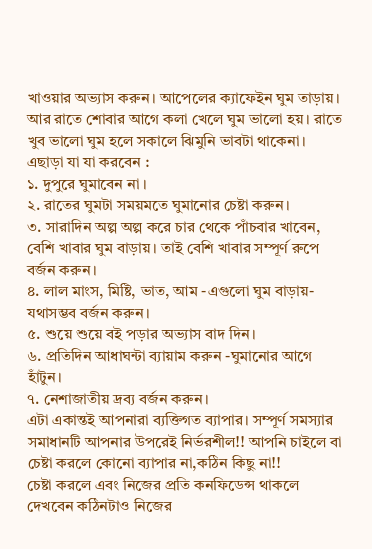খাওয়ার অভ্যাস করুন। আপেলের ক্যাফেইন ঘুম তাড়ায়। আর রাতে শোবার আগে কলা খেলে ঘুম ভালো হয়। রাতে খুব ভালো ঘুম হলে সকালে ঝিমুনি ভাবটা থাকেনা।
এছাড়া যা যা করবেন :
১. দুপুরে ঘুমাবেন না ।
২. রাতের ঘুমটা সময়মতে ঘুমানোর চেষ্টা করুন।
৩. সারাদিন অল্প অল্প করে চার থেকে পাঁচবার খাবেন, বেশি খাবার ঘুম বাড়ায়। তাই বেশি খাবার সম্পূর্ণ রুপে বর্জন করুন।
৪. লাল মাংস, মিষ্টি, ভাত, আম -এগুলো ঘুম বাড়ায়-যথাসম্ভব বর্জন করুন।
৫. শুয়ে শুয়ে বই পড়ার অভ্যাস বাদ দিন।
৬. প্রতিদিন আধাঘন্টা ব্যায়াম করুন -ঘুমানোর আগে হাঁটুন।
৭. নেশাজাতীয় দ্রব্য বর্জন করুন।
এটা একান্তই আপনারা ব্যক্তিগত ব্যাপার। সম্পূর্ণ সমস্যার
সমাধানটি আপনার উপরেই নির্ভরশীল!! আপনি চাইলে বা
চেষ্টা করলে কোনো ব্যাপার না,কঠিন কিছু না!!
চেষ্টা করলে এবং নিজের প্রতি কনফিডেন্স থাকলে
দেখবেন কঠিনটাও নিজের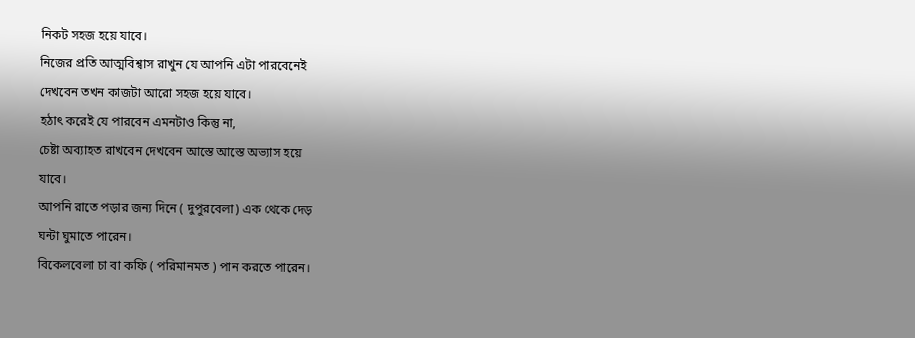নিকট সহজ হয়ে যাবে।
নিজের প্রতি আত্মবিশ্বাস রাখুন যে আপনি এটা পারবেনেই
দেখবেন তখন কাজটা আরো সহজ হয়ে যাবে।
হঠাৎ করেই যে পারবেন এমনটাও কিন্তু না,
চেষ্টা অব্যাহত রাখবেন দেখবেন আস্তে আস্তে অভ্যাস হয়ে
যাবে।
আপনি রাতে পড়ার জন্য দিনে ( দুপুরবেলা) এক থেকে দেড়
ঘন্টা ঘুমাতে পারেন।
বিকেলবেলা চা বা কফি ( পরিমানমত ) পান করতে পারেন।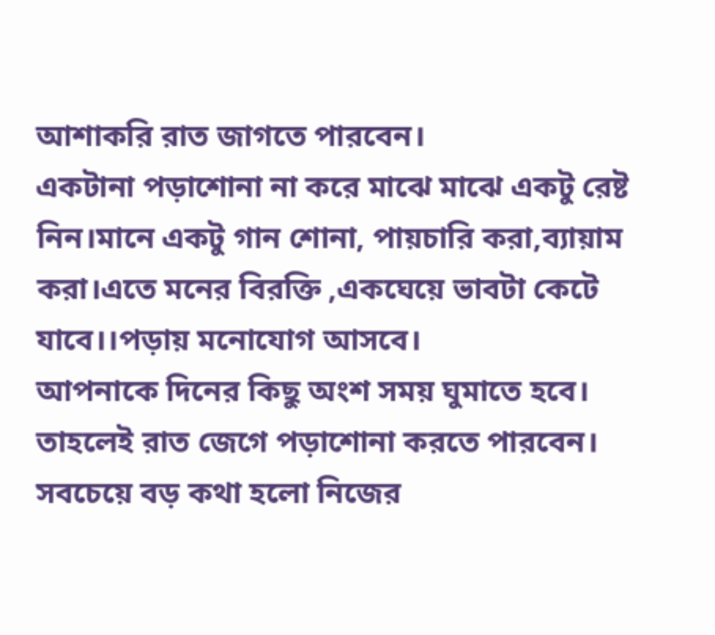আশাকরি রাত জাগতে পারবেন।
একটানা পড়াশোনা না করে মাঝে মাঝে একটু রেষ্ট নিন।মানে একটু গান শোনা, পায়চারি করা,ব্যায়াম করা।এতে মনের বিরক্তি ,একঘেয়ে ভাবটা কেটে যাবে।।পড়ায় মনোযোগ আসবে।
আপনাকে দিনের কিছু অংশ সময় ঘুমাতে হবে। তাহলেই রাত জেগে পড়াশোনা করতে পারবেন। সবচেয়ে বড় কথা হলো নিজের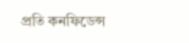প্রতি কনফিডেন্স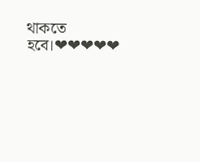থাকতে হবে।❤❤❤❤❤